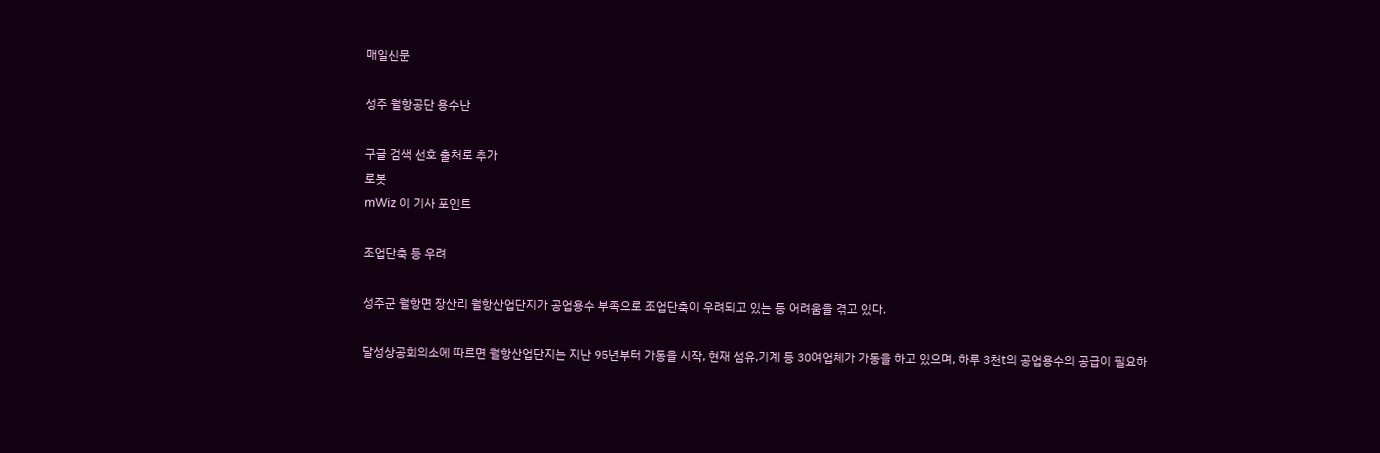매일신문

성주 월항공단 용수난

구글 검색 선호 출처로 추가
로봇
mWiz 이 기사 포인트

조업단축 등 우려

성주군 월항면 장산리 월항산업단지가 공업용수 부족으로 조업단축이 우려되고 있는 등 어려움을 겪고 있다.

달성상공회의소에 따르면 월항산업단지는 지난 95년부터 가동을 시작, 현재 섬유,기계 등 30여업체가 가동을 하고 있으며, 하루 3천t의 공업용수의 공급이 필요하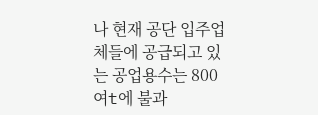나 현재 공단 입주업체들에 공급되고 있는 공업용수는 800여t에 불과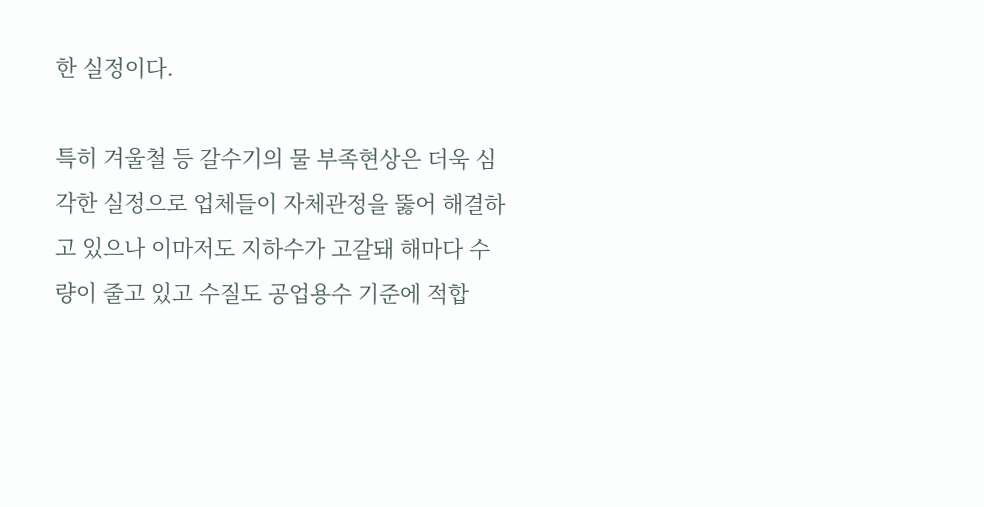한 실정이다.

특히 겨울철 등 갈수기의 물 부족현상은 더욱 심각한 실정으로 업체들이 자체관정을 뚫어 해결하고 있으나 이마저도 지하수가 고갈돼 해마다 수량이 줄고 있고 수질도 공업용수 기준에 적합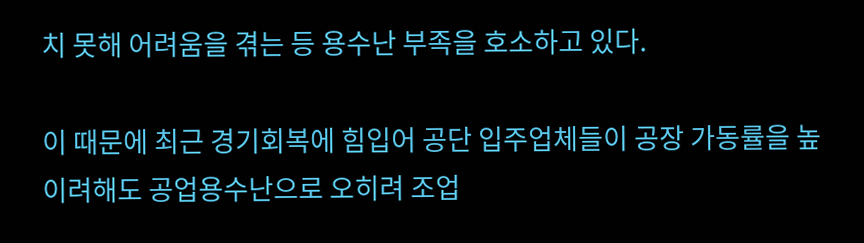치 못해 어려움을 겪는 등 용수난 부족을 호소하고 있다.

이 때문에 최근 경기회복에 힘입어 공단 입주업체들이 공장 가동률을 높이려해도 공업용수난으로 오히려 조업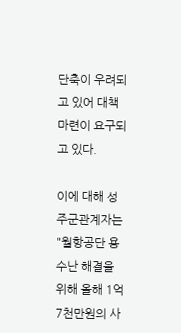단축이 우려되고 있어 대책마련이 요구되고 있다.

이에 대해 성주군관계자는 "월항공단 용수난 해결을 위해 올해 1억7천만원의 사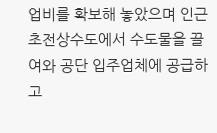업비를 확보해 놓았으며 인근 초전상수도에서 수도물을 끌여와 공단 입주업체에 공급하고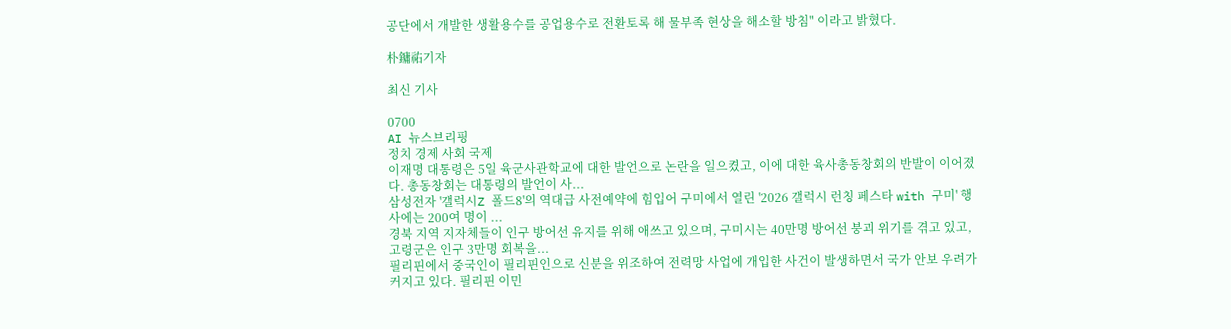공단에서 개발한 생활용수를 공업용수로 전환토록 해 물부족 현상을 해소할 방침" 이라고 밝혔다.

朴鏞祐기자

최신 기사

0700
AI 뉴스브리핑
정치 경제 사회 국제
이재명 대통령은 5일 육군사관학교에 대한 발언으로 논란을 일으켰고, 이에 대한 육사총동창회의 반발이 이어졌다. 총동창회는 대통령의 발언이 사...
삼성전자 '갤럭시Z 폴드8'의 역대급 사전예약에 힘입어 구미에서 열린 '2026 갤럭시 런칭 페스타 with 구미' 행사에는 200여 명이 ...
경북 지역 지자체들이 인구 방어선 유지를 위해 애쓰고 있으며, 구미시는 40만명 방어선 붕괴 위기를 겪고 있고, 고령군은 인구 3만명 회복을...
필리핀에서 중국인이 필리핀인으로 신분을 위조하여 전력망 사업에 개입한 사건이 발생하면서 국가 안보 우려가 커지고 있다. 필리핀 이민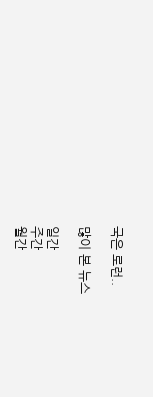국은 로런..

많이 본 뉴스

일간
주간
월간